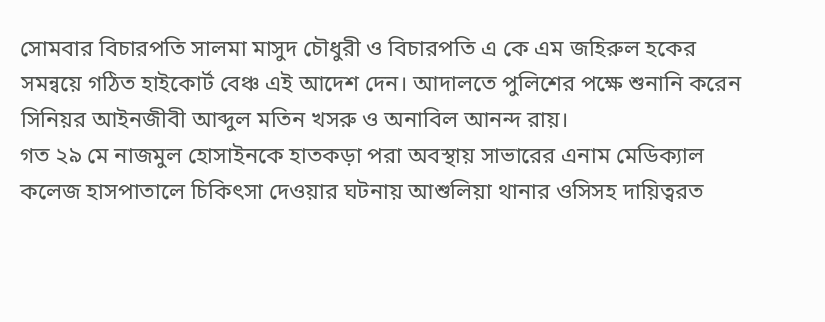সোমবার বিচারপতি সালমা মাসুদ চৌধুরী ও বিচারপতি এ কে এম জহিরুল হকের সমন্বয়ে গঠিত হাইকোর্ট বেঞ্চ এই আদেশ দেন। আদালতে পুলিশের পক্ষে শুনানি করেন সিনিয়র আইনজীবী আব্দুল মতিন খসরু ও অনাবিল আনন্দ রায়।
গত ২৯ মে নাজমুল হোসাইনকে হাতকড়া পরা অবস্থায় সাভারের এনাম মেডিক্যাল কলেজ হাসপাতালে চিকিৎসা দেওয়ার ঘটনায় আশুলিয়া থানার ওসিসহ দায়িত্বরত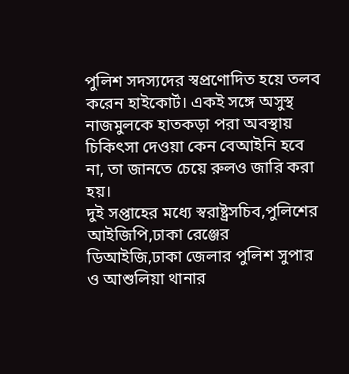পুলিশ সদস্যদের স্বপ্রণোদিত হয়ে তলব করেন হাইকোর্ট। একই সঙ্গে অসুস্থ নাজমুলকে হাতকড়া পরা অবস্থায় চিকিৎসা দেওয়া কেন বেআইনি হবে না, তা জানতে চেয়ে রুলও জারি করা হয়।
দুই সপ্তাহের মধ্যে স্বরাষ্ট্রসচিব,পুলিশের আইজিপি,ঢাকা রেঞ্জের ডিআইজি,ঢাকা জেলার পুলিশ সুপার ও আশুলিয়া থানার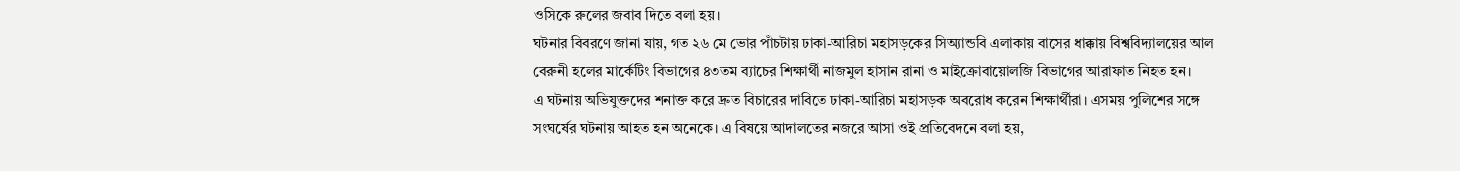ওসিকে রুলের জবাব দিতে বলা হয়।
ঘটনার বিবরণে জানা যায়, গত ২৬ মে ভোর পাঁচটায় ঢাকা-আরিচা মহাসড়কের সিঅ্যান্ডবি এলাকায় বাসের ধাক্কায় বিশ্ববিদ্যালয়ের আল বেরুনী হলের মার্কেটিং বিভাগের ৪৩তম ব্যাচের শিক্ষার্থী নাজমুল হাসান রানা ও মাইক্রোবায়োলজি বিভাগের আরাফাত নিহত হন।
এ ঘটনায় অভিযুক্তদের শনাক্ত করে দ্রুত বিচারের দাবিতে ঢাকা-আরিচা মহাসড়ক অবরোধ করেন শিক্ষার্থীরা। এসময় পুলিশের সঙ্গে সংঘর্ষের ঘটনায় আহত হন অনেকে। এ বিষয়ে আদালতের নজরে আসা ওই প্রতিবেদনে বলা হয়,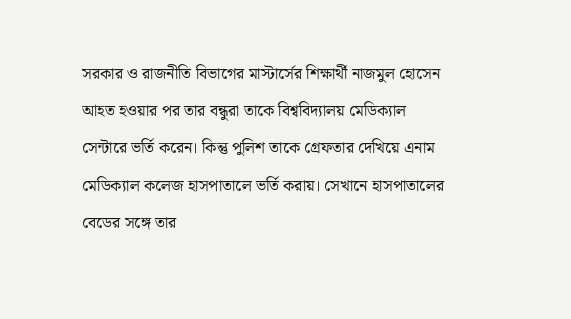সরকার ও রাজনীতি বিভাগের মাস্টার্সের শিক্ষার্থী নাজমুল হোসেন আহত হওয়ার পর তার বন্ধুরা তাকে বিশ্ববিদ্যালয় মেডিক্যাল সেন্টারে ভর্তি করেন। কিন্তু পুলিশ তাকে গ্রেফতার দেখিয়ে এনাম মেডিক্যাল কলেজ হাসপাতালে ভর্তি করায়। সেখানে হাসপাতালের বেডের সঙ্গে তার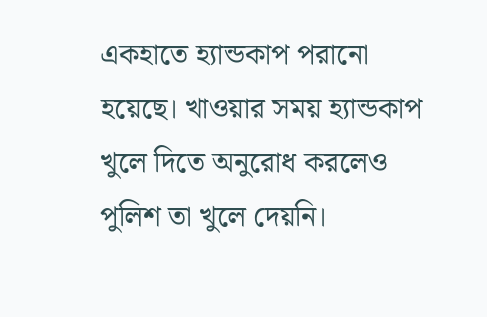একহাতে হ্যান্ডকাপ পরানো হয়েছে। খাওয়ার সময় হ্যান্ডকাপ খুলে দিতে অনুরোধ করলেও পুলিশ তা খুলে দেয়নি।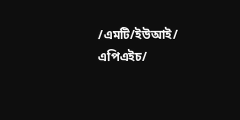/এমটি/ইউআই/ এপিএইচ/